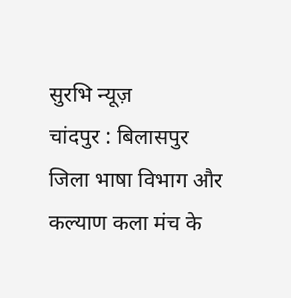सुरभि न्यूज़
चांदपुर : बिलासपुर
जिला भाषा विभाग और कल्याण कला मंच के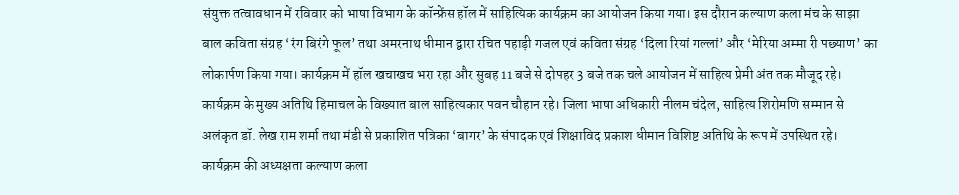संयुक्त तत्वावधान में रविवार को भाषा विभाग के कॉन्फ्रेंस हॉल में साहित्यिक कार्यक्रम का आयोजन किया गया। इस दौरान कल्याण कला मंच के साझा बाल कविता संग्रह ‘रंग बिरंगे फूल’ तथा अमरनाथ धीमान द्वारा रचित पहाड़ी गजल एवं कविता संग्रह ‘दिला रियां गल्लां’ और ‘मेरिया अम्मा री पछ्याण’ का लोकार्पण किया गया। कार्यक्रम में हॉल खचाखच भरा रहा और सुबह 11 बजे से दोपहर 3 बजे तक चले आयोजन में साहित्य प्रेमी अंत तक मौजूद रहे।
कार्यक्रम के मुख्य अतिथि हिमाचल के विख्यात बाल साहित्यकार पवन चौहान रहे। जिला भाषा अधिकारी नीलम चंदेल, साहित्य शिरोमणि सम्मान से अलंकृत डॉ. लेख राम शर्मा तथा मंडी से प्रकाशित पत्रिका ‘बागर’ के संपादक एवं शिक्षाविद प्रकाश धीमान विशिष्ट अतिथि के रूप में उपस्थित रहे। कार्यक्रम की अध्यक्षता कल्याण कला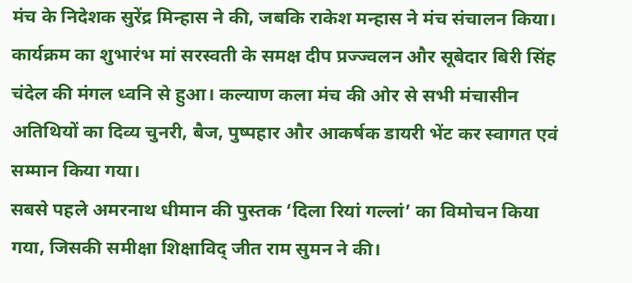मंच के निदेशक सुरेंद्र मिन्हास ने की, जबकि राकेश मन्हास ने मंच संचालन किया।
कार्यक्रम का शुभारंभ मां सरस्वती के समक्ष दीप प्रज्ज्वलन और सूबेदार बिरी सिंह चंदेल की मंगल ध्वनि से हुआ। कल्याण कला मंच की ओर से सभी मंचासीन अतिथियों का दिव्य चुनरी, बैज, पुष्पहार और आकर्षक डायरी भेंट कर स्वागत एवं सम्मान किया गया।
सबसे पहले अमरनाथ धीमान की पुस्तक ‘दिला रियां गल्लां’ का विमोचन किया गया, जिसकी समीक्षा शिक्षाविद् जीत राम सुमन ने की।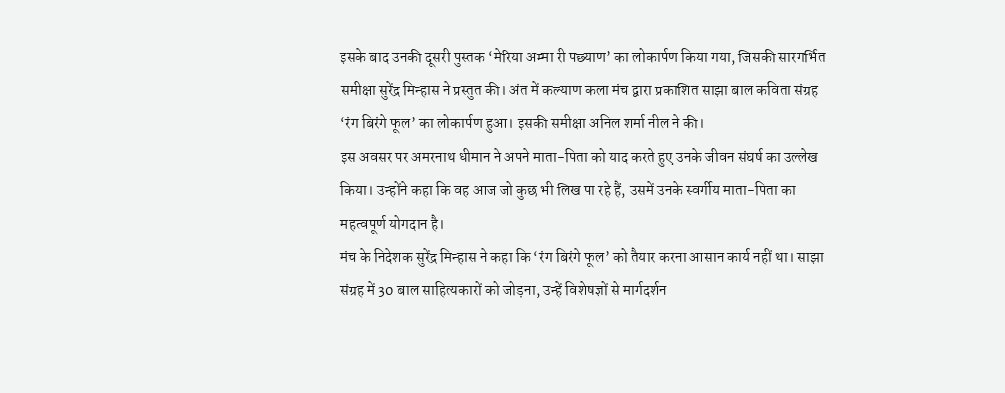इसके बाद उनकी दूसरी पुस्तक ‘मेरिया अम्मा री पछ्याण’ का लोकार्पण किया गया, जिसकी सारगर्भित समीक्षा सुरेंद्र मिन्हास ने प्रस्तुत की। अंत में कल्याण कला मंच द्वारा प्रकाशित साझा बाल कविता संग्रह ‘रंग बिरंगे फूल’ का लोकार्पण हुआ। इसकी समीक्षा अनिल शर्मा नील ने की।
इस अवसर पर अमरनाथ धीमान ने अपने माता-पिता को याद करते हुए उनके जीवन संघर्ष का उल्लेख किया। उन्होंने कहा कि वह आज जो कुछ भी लिख पा रहे हैं, उसमें उनके स्वर्गीय माता-पिता का महत्वपूर्ण योगदान है।
मंच के निदेशक सुरेंद्र मिन्हास ने कहा कि ‘रंग बिरंगे फूल’ को तैयार करना आसान कार्य नहीं था। साझा संग्रह में 30 बाल साहित्यकारों को जोड़ना, उन्हें विशेषज्ञों से मार्गदर्शन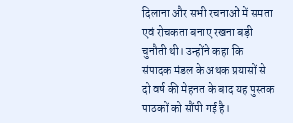दिलाना और सभी रचनाओं में समता एवं रोचकता बनाए रखना बड़ी चुनौती थी। उन्होंने कहा कि संपादक मंडल के अथक प्रयासों से दो वर्ष की मेहनत के बाद यह पुस्तक पाठकों को सौंपी गई है।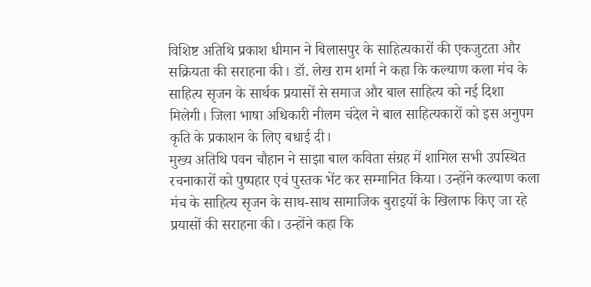विशिष्ट अतिथि प्रकाश धीमान ने बिलासपुर के साहित्यकारों की एकजुटता और सक्रियता की सराहना की। डॉ. लेख राम शर्मा ने कहा कि कल्याण कला मंच के साहित्य सृजन के सार्थक प्रयासों से समाज और बाल साहित्य को नई दिशा मिलेगी। जिला भाषा अधिकारी नीलम चंदेल ने बाल साहित्यकारों को इस अनुपम कृति के प्रकाशन के लिए बधाई दी।
मुख्य अतिथि पवन चौहान ने साझा बाल कविता संग्रह में शामिल सभी उपस्थित रचनाकारों को पुष्पहार एवं पुस्तक भेंट कर सम्मानित किया। उन्होंने कल्याण कला मंच के साहित्य सृजन के साथ-साथ सामाजिक बुराइयों के खिलाफ किए जा रहे प्रयासों की सराहना की। उन्होंने कहा कि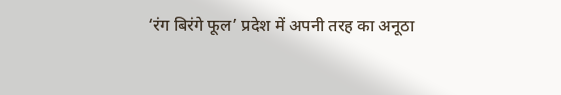‘रंग बिरंगे फूल’ प्रदेश में अपनी तरह का अनूठा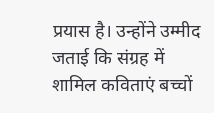प्रयास है। उन्होंने उम्मीद जताई कि संग्रह में शामिल कविताएं बच्चों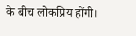के बीच लोकप्रिय होंगी।